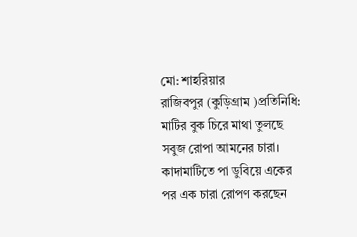মো: শাহরিয়ার
রাজিবপুর (কুড়িগ্রাম )প্রতিনিধি:
মাটির বুক চিরে মাথা তুলছে সবুজ রোপা আমনের চারা। কাদামাটিতে পা ডুবিয়ে একের পর এক চারা রোপণ করছেন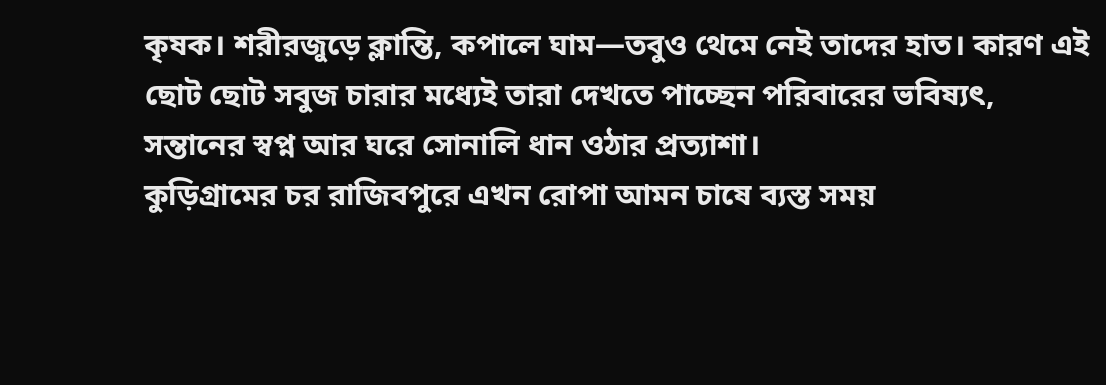কৃষক। শরীরজুড়ে ক্লান্তি, কপালে ঘাম—তবুও থেমে নেই তাদের হাত। কারণ এই ছোট ছোট সবুজ চারার মধ্যেই তারা দেখতে পাচ্ছেন পরিবারের ভবিষ্যৎ, সন্তানের স্বপ্ন আর ঘরে সোনালি ধান ওঠার প্রত্যাশা।
কুড়িগ্রামের চর রাজিবপুরে এখন রোপা আমন চাষে ব্যস্ত সময়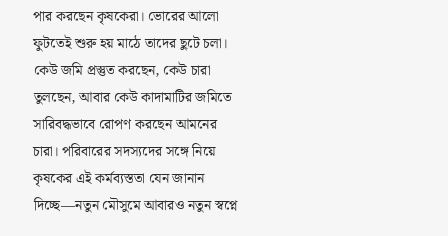পার করছেন কৃষকেরা। ভোরের আলো ফুটতেই শুরু হয় মাঠে তাদের ছুটে চলা। কেউ জমি প্রস্তুত করছেন, কেউ চারা তুলছেন, আবার কেউ কাদামাটির জমিতে সারিবদ্ধভাবে রোপণ করছেন আমনের চারা। পরিবারের সদস্যদের সঙ্গে নিয়ে কৃষকের এই কর্মব্যস্ততা যেন জানান দিচ্ছে—নতুন মৌসুমে আবারও নতুন স্বপ্নে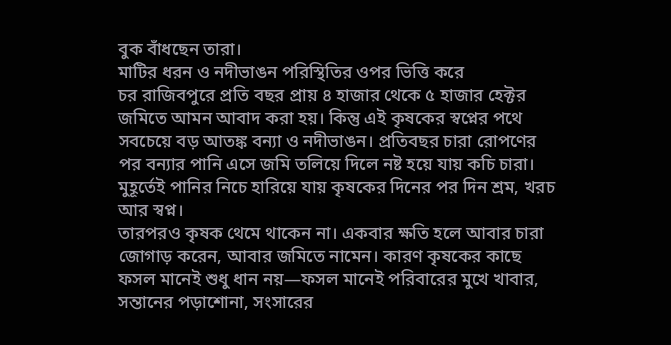বুক বাঁধছেন তারা।
মাটির ধরন ও নদীভাঙন পরিস্থিতির ওপর ভিত্তি করে
চর রাজিবপুরে প্রতি বছর প্রায় ৪ হাজার থেকে ৫ হাজার হেক্টর জমিতে আমন আবাদ করা হয়। কিন্তু এই কৃষকের স্বপ্নের পথে সবচেয়ে বড় আতঙ্ক বন্যা ও নদীভাঙন। প্রতিবছর চারা রোপণের পর বন্যার পানি এসে জমি তলিয়ে দিলে নষ্ট হয়ে যায় কচি চারা। মুহূর্তেই পানির নিচে হারিয়ে যায় কৃষকের দিনের পর দিন শ্রম, খরচ আর স্বপ্ন।
তারপরও কৃষক থেমে থাকেন না। একবার ক্ষতি হলে আবার চারা জোগাড় করেন, আবার জমিতে নামেন। কারণ কৃষকের কাছে ফসল মানেই শুধু ধান নয়—ফসল মানেই পরিবারের মুখে খাবার, সন্তানের পড়াশোনা, সংসারের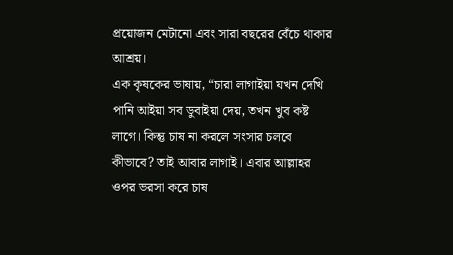প্রয়োজন মেটানো এবং সারা বছরের বেঁচে থাকার আশ্রয়।
এক কৃষকের ভাষায়, “চারা লাগাইয়া যখন দেখি পানি আইয়া সব ডুবাইয়া দেয়, তখন খুব কষ্ট লাগে। কিন্তু চাষ না করলে সংসার চলবে কীভাবে? তাই আবার লাগাই। এবার আল্লাহর ওপর ভরসা করে চাষ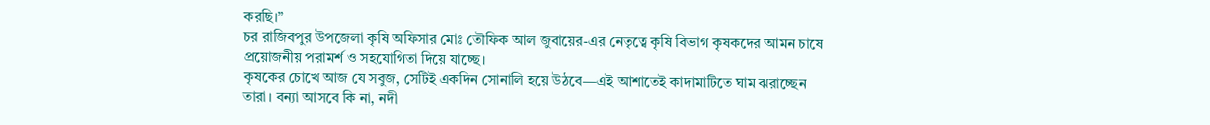করছি।”
চর রাজিবপুর উপজেলা কৃষি অফিসার মোঃ তৌফিক আল জুবায়ের-এর নেতৃত্বে কৃষি বিভাগ কৃষকদের আমন চাষে প্রয়োজনীয় পরামর্শ ও সহযোগিতা দিয়ে যাচ্ছে।
কৃষকের চোখে আজ যে সবুজ, সেটিই একদিন সোনালি হয়ে উঠবে—এই আশাতেই কাদামাটিতে ঘাম ঝরাচ্ছেন তারা। বন্যা আসবে কি না, নদী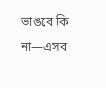ভাঙবে কি না—এসব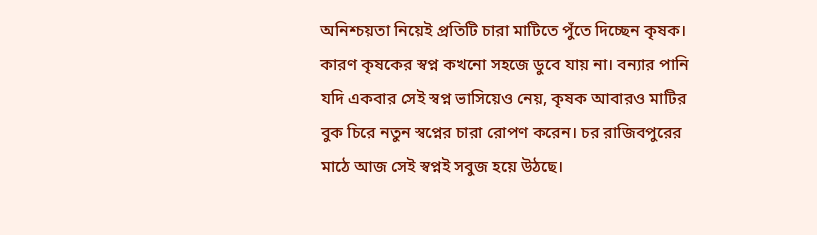অনিশ্চয়তা নিয়েই প্রতিটি চারা মাটিতে পুঁতে দিচ্ছেন কৃষক।
কারণ কৃষকের স্বপ্ন কখনো সহজে ডুবে যায় না। বন্যার পানি যদি একবার সেই স্বপ্ন ভাসিয়েও নেয়, কৃষক আবারও মাটির বুক চিরে নতুন স্বপ্নের চারা রোপণ করেন। চর রাজিবপুরের মাঠে আজ সেই স্বপ্নই সবুজ হয়ে উঠছে।